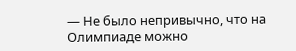— Не было непривычно, что на Олимпиаде можно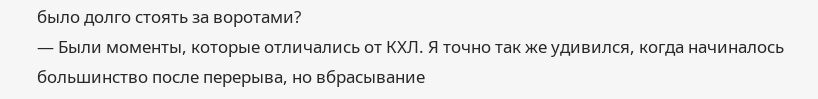было долго стоять за воротами?
— Были моменты, которые отличались от КХЛ. Я точно так же удивился, когда начиналось большинство после перерыва, но вбрасывание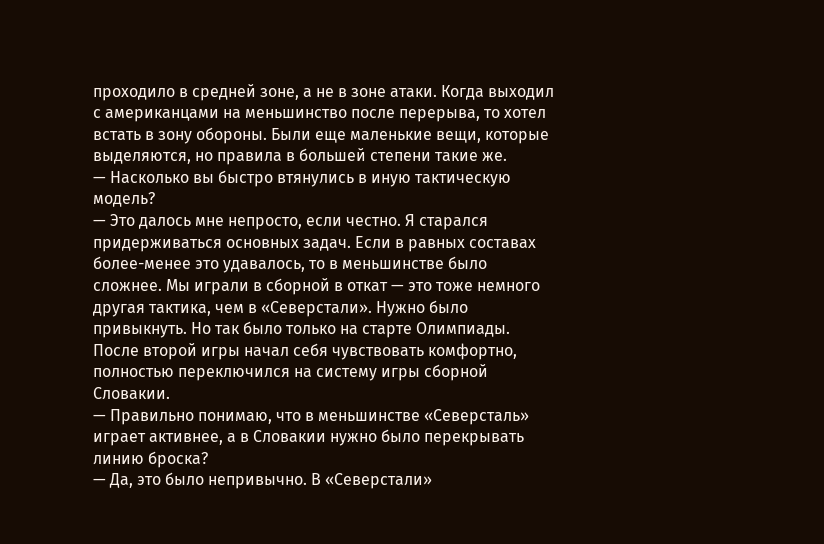проходило в средней зоне, а не в зоне атаки. Когда выходил с американцами на меньшинство после перерыва, то хотел встать в зону обороны. Были еще маленькие вещи, которые выделяются, но правила в большей степени такие же.
— Насколько вы быстро втянулись в иную тактическую модель?
— Это далось мне непросто, если честно. Я старался придерживаться основных задач. Если в равных составах более-менее это удавалось, то в меньшинстве было сложнее. Мы играли в сборной в откат — это тоже немного другая тактика, чем в «Северстали». Нужно было привыкнуть. Но так было только на старте Олимпиады. После второй игры начал себя чувствовать комфортно, полностью переключился на систему игры сборной Словакии.
— Правильно понимаю, что в меньшинстве «Северсталь» играет активнее, а в Словакии нужно было перекрывать линию броска?
— Да, это было непривычно. В «Северстали»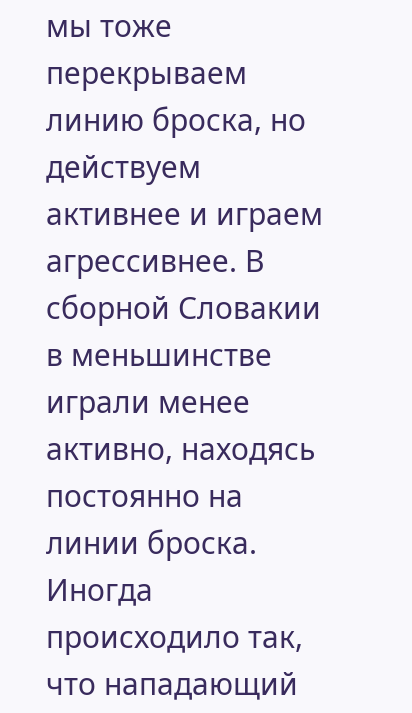мы тоже перекрываем линию броска, но действуем активнее и играем агрессивнее. В сборной Словакии в меньшинстве играли менее активно, находясь постоянно на линии броска. Иногда происходило так, что нападающий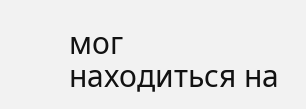мог находиться на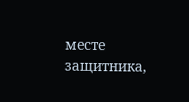месте защитника,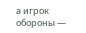а игрок обороны —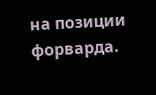на позиции форварда.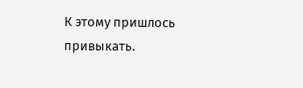К этому пришлось привыкать.